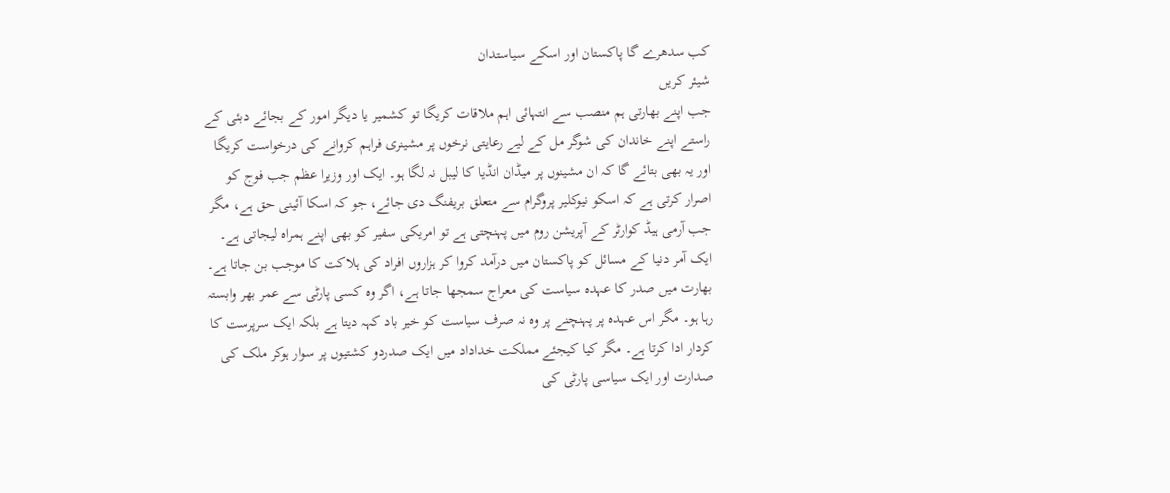کب سدھرے گا پاکستان اور اسکے سیاستدان
شیئر کریں
جب اپنے بھارتی ہم منصب سے انتہائی اہم ملاقات کریگا تو کشمیر یا دیگر امور کے بجائے دبئی کے راستے اپنے خاندان کی شوگر مل کے لیے رعایتی نرخوں پر مشینری فراہم کروانے کی درخواست کریگا اور یہ بھی بتائے گا کہ ان مشینوں پر میڈان انڈیا کا لیبل نہ لگا ہو۔ ایک اور وزیرا عظم جب فوج کو اصرار کرتی ہے کہ اسکو نیوکلیر پروگرام سے متعلق بریفنگ دی جائے، جو کہ اسکا آئینی حق ہے، مگر جب آرمی ہیڈ کوارٹر کے آپریشن روم میں پہنچتی ہے تو امریکی سفیر کو بھی اپنے ہمراہ لیجاتی ہے۔ ایک آمر دنیا کے مسائل کو پاکستان میں درآمد کروا کر ہزاروں افراد کی ہلاکت کا موجب بن جاتا ہے۔ بھارت میں صدر کا عہدہ سیاست کی معراج سمجھا جاتا ہے، اگر وہ کسی پارٹی سے عمر بھر وابستہ رہا ہو۔ مگر اس عہدہ پر پہنچنے پر وہ نہ صرف سیاست کو خیر باد کہہ دیتا ہے بلکہ ایک سرپرست کا کردار ادا کرتا ہے۔ مگر کیا کیجئے مملکت خداداد میں ایک صدردو کشتیوں پر سوار ہوکر ملک کی صدارت اور ایک سیاسی پارٹی کی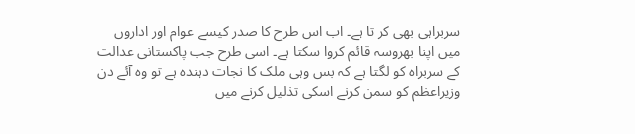سربراہی بھی کر تا ہے۔ اب اس طرح کا صدر کیسے عوام اور اداروں میں اپنا بھروسہ قائم کروا سکتا ہے۔ اسی طرح جب پاکستانی عدالت کے سربراہ کو لگتا ہے کہ بس وہی ملک کا نجات دہندہ ہے تو وہ آئے دن وزیراعظم کو سمن کرنے اسکی تذلیل کرنے میں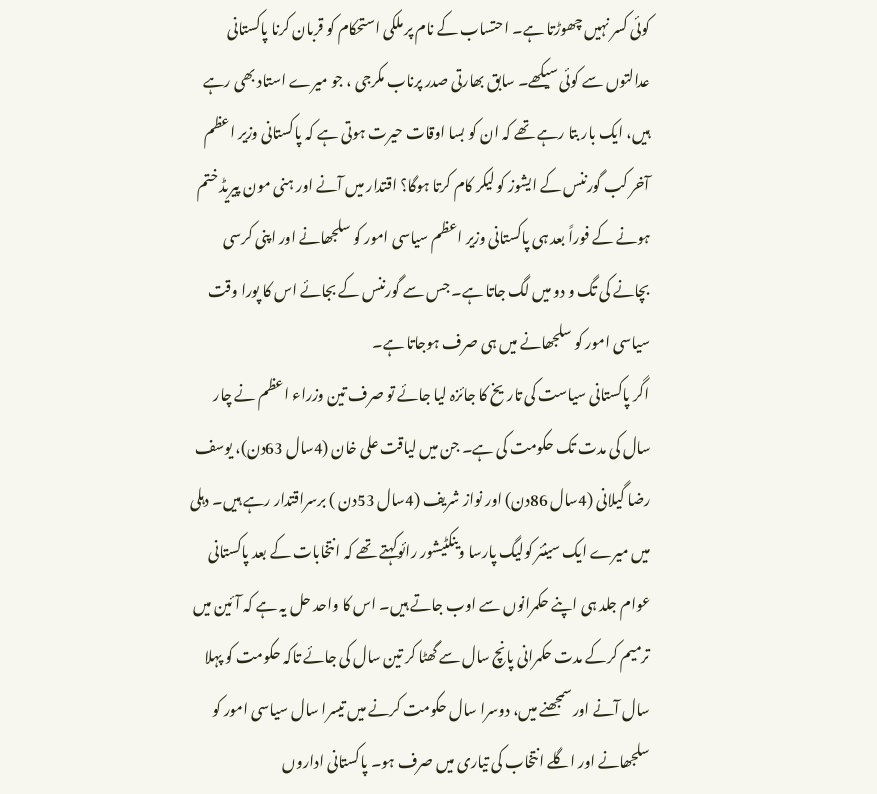کوئی کسر نہیں چھوڑتا ہے۔ احتساب کے نام پر ملکی استحکام کو قربان کرنا پاکستانی عدالتوں سے کوئی سیکھے۔ سابق بھارتی صدر پرناب مکرجی ، جو میرے استاد بھی رہے ہیں، ایک بار بتا رہے تھے کہ ان کو بسا اوقات حیرت ہوتی ہے کہ پاکستانی وزیر اعظم آخر کب گورننس کے ایشوز کو لیکر کام کرتا ہوگا؟ اقتدار میں آنے اور ہنی مون پیریڈ ختم ہونے کے فوراً بعد ہی پاکستانی وزیر اعظم سیاسی امور کو سلجھانے اور اپنی کرسی بچانے کی تگ و دو میں لگ جاتا ہے۔ جس سے گورننس کے بجائے اس کا پورا وقت سیاسی امور کو سلجھانے میں ہی صرف ہوجاتا ہے۔
اگر پاکستانی سیاست کی تاریخ کا جائزہ لیا جائے تو صرف تین وزراء اعظم نے چار سال کی مدت تک حکومت کی ہے۔ جن میں لیاقت علی خان (4سال 63دن)، یوسف رضا گیلانی (4سال 86دن) اور نواز شریف (4سال 53دن ) برسراقتدار رہے ہیں۔ دہلی میں میرے ایک سینئر کولیگ پارسا وینکٹیشور رائوکہتے تھے کہ انتخابات کے بعد پاکستانی عوام جلد ہی اپنے حکمرانوں سے اوب جاتے ہیں۔ اس کا واحد حل یہ ہے کہ آئین میں ترمیم کرکے مدت حکمرانی پانچ سال سے گھٹا کر تین سال کی جائے تاکہ حکومت کو پہلا سال آنے اور سمجھنے میں، دوسرا سال حکومت کرنے میں تیسرا سال سیاسی امور کو سلجھانے اور اگلے انتخاب کی تیاری میں صرف ہو۔ پاکستانی اداروں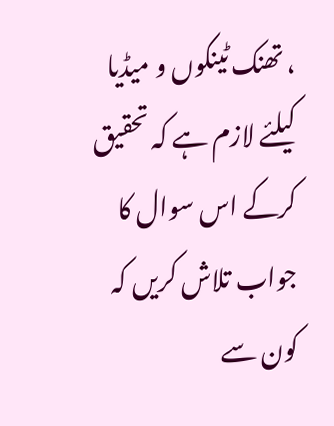، تھنک ٹینکوں و میڈیا کیلئے لازم ہے کہ تحقیق کرکے اس سوال کا جواب تلاش کریں کہ کون سے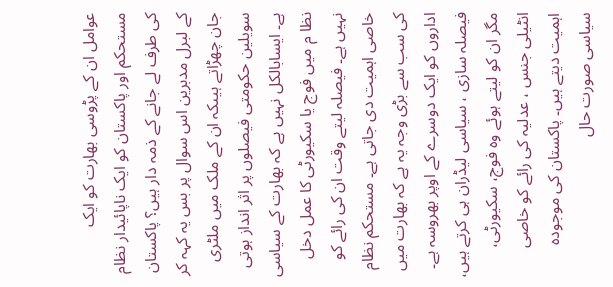عوامل ان کے پڑوسی بھارت کو ایک مستحکم اور پاکستان کو ایک ناپائیدار نظام کی طرف لے جانے کے ذمہ دار ہیں؟ پاکستان کے لبرل مدبرین اس سوال پر بس یہ کہہ کر جان چھڑاتے ہیںکہ ان کے ملک میں ملٹری سویلین حکومتی فیصلوں پر اثر انداز ہوتی ہے۔ ایسابالکل نہیں ہے کہ بھارت کے سیاسی نظا م میں فوج یا سکیورٹی کا عمل دخل نہیں ہے۔ فیصلہ لیتے وقت ان کی رائے کو خاصی اہمیت دی جاتی ہے۔ مستحکم نظام کی سب سے بڑی وجہ یہ ہے کہ بھارت میں اداروں کو ایک دوسرے کے اوپر بھروسہ ہے۔ فیصلہ سازی ، سیاسی لیڈران ہی کرتے ہیں، مگر ان کو لیتے ہوئے وہ فوج، سکیورٹی، انٹیلی جنس ، عدلیہ کی رائے کو خاصی اہمیت دیتے ہیں۔ پاکستان کی موجودہ سیاسی صورت حال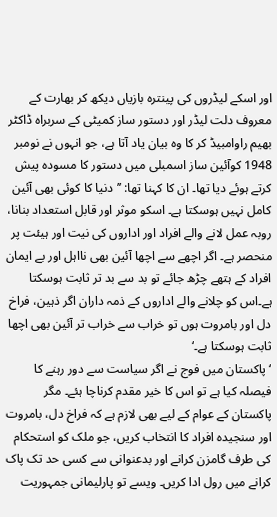اور اسکے لیڈروں کی پینترہ بازیاں دیکھ کر بھارت کے معروف دلت لیڈر اور دستور ساز کمیٹی کے سربراہ ڈاکٹر بھیم راوامبیڈ کر کا وہ بیان یاد آتا ہے، جو انہوں نے نومبر 1948 کوآئین ساز اسمبلی میں دستور کا مسودہ پیش کرتے ہوئے دیا تھا۔ ان کا کہنا تھا: ’’دنیا کا کوئی بھی آئین کامل نہیں ہوسکتا ہے۔ اسکو موثر اور قابل استعداد بنانا، روبہ عمل لانے والے افراد اور اداروں کی نیت اور ہیئت پر منحصر ہے۔ اگر اچھے سے اچھا آئین بھی نااہل اور بے ایمان افراد کے ہتھے چڑھ جائے تو بد سے بد تر ثابت ہوسکتا ہے۔اس کو چلانے والے اداروں کے ذمہ داران اگر ذہین، فراخ دل اور بامروت ہوں تو خراب سے خراب تر آئین بھی اچھا ثابت ہوسکتا ہے۔‘
‘ پاکستان میں فوج نے اگر سیاست سے دور رہنے کا فیصلہ کیا ہے تو اس کا خیر مقدم کرناچا ہئے۔ مگر پاکستان کے عوام کے لیے بھی لازم ہے کہ فراخ دل، بامروت اور سنجیدہ افراد کا انتخاب کریں، جو ملک کو استحکام کی طرف گامزن کرانے اور بدعنوانی سے کسی حد تک پاک کرانے میں رول ادا کریں۔ ویسے تو پارلیمانی جمہوریت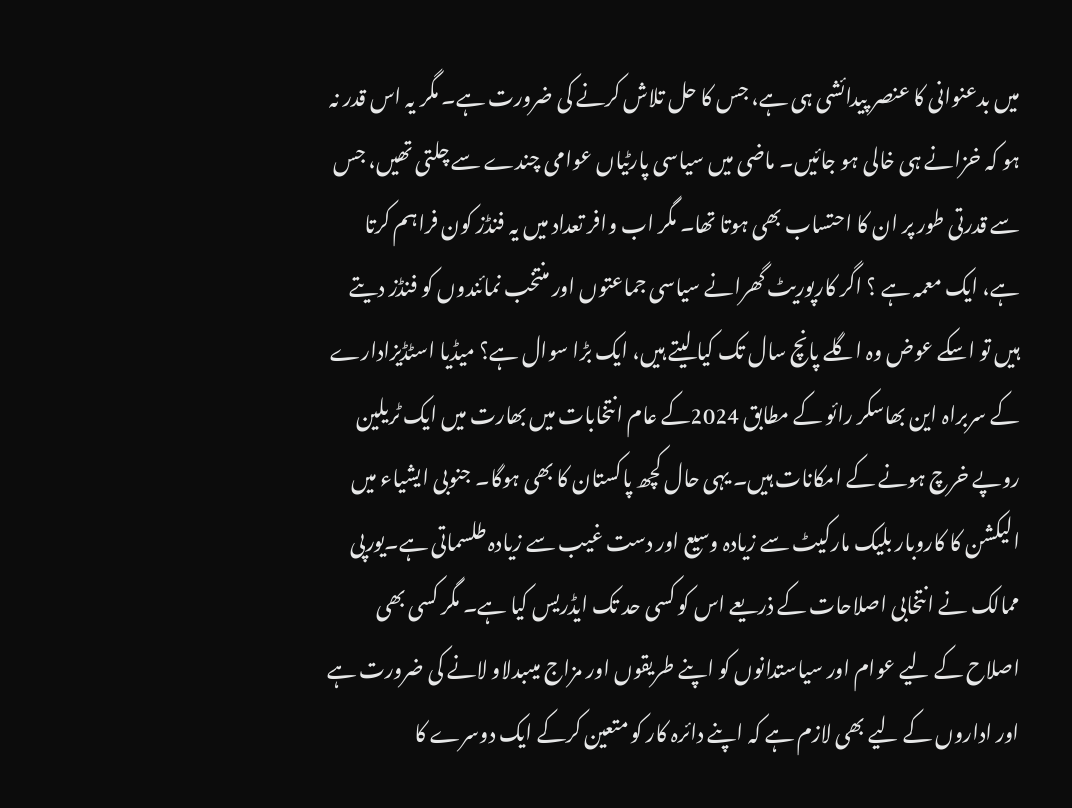میں بدعنوانی کا عنصر پیدائشی ہی ہے، جس کا حل تلاش کرنے کی ضرورت ہے۔ مگر یہ اس قدر نہ ہو کہ خزانے ہی خالی ہو جائیں۔ ماضی میں سیاسی پارٹیاں عوامی چندے سے چلتی تھیں، جس سے قدرتی طور پر ان کا احتساب بھی ہوتا تھا۔ مگر اب وافر تعداد میں یہ فنڈز کون فراہم کرتا ہے، ایک معمہ ہے ؟ اگر کارپوریٹ گھرانے سیاسی جماعتوں اور منتخب نمائندوں کو فنڈز دیتے ہیں تو اسکے عوض وہ اگلے پانچ سال تک کیا لیتے ہیں، ایک بڑا سوال ہے؟ میڈیا اسٹڈیزادارے کے سربراہ این بھاسکر رائو کے مطابق 2024کے عام انتخابات میں بھارت میں ایک ٹریلین روپے خرچ ہونے کے امکانات ہیں۔ یہی حال کچھ پاکستان کا بھی ہوگا۔ جنوبی ایشیاء میں الیکشن کا کاروبار بلیک مارکیٹ سے زیادہ وسیع اور دست غیب سے زیادہ طلسماتی ہے۔یورپی ممالک نے انتخابی اصلاحات کے ذریعے اس کو کسی حد تک ایڈریس کیا ہے۔ مگر کسی بھی اصلاح کے لیے عوام اور سیاستدانوں کو اپنے طریقوں اور مزاج میںبدلاو لانے کی ضرورت ہے اور اداروں کے لیے بھی لازم ہے کہ اپنے دائرہ کار کو متعین کرکے ایک دوسرے کا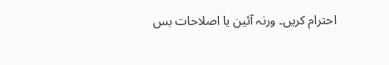احترام کریں۔ ورنہ آئین یا اصلاحات بس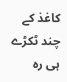کاغذ کے چند ٹکڑے ہی رہ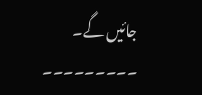جائیں گے۔
۔۔۔۔۔۔۔۔۔